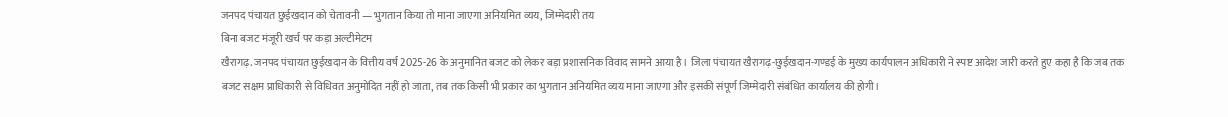जनपद पंचायत छुईखदान को चेतावनी — भुगतान किया तो माना जाएगा अनियमित व्यय, जिम्मेदारी तय
बिना बजट मंजूरी खर्च पर कड़ा अल्टीमेटम
खैरागढ़. जनपद पंचायत छुईखदान के वित्तीय वर्ष 2025-26 के अनुमानित बजट को लेकर बड़ा प्रशासनिक विवाद सामने आया है। जिला पंचायत खैरागढ़-छुईखदान-गण्डई के मुख्य कार्यपालन अधिकारी ने स्पष्ट आदेश जारी करते हुए कहा है कि जब तक बजट सक्षम प्राधिकारी से विधिवत अनुमोदित नहीं हो जाता, तब तक किसी भी प्रकार का भुगतान अनियमित व्यय माना जाएगा और इसकी संपूर्ण जिम्मेदारी संबंधित कार्यालय की होगी।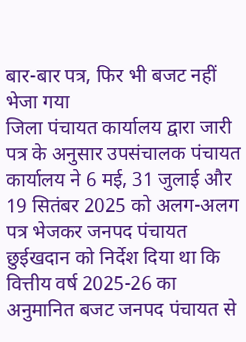बार-बार पत्र, फिर भी बजट नहीं भेजा गया
जिला पंचायत कार्यालय द्वारा जारी पत्र के अनुसार उपसंचालक पंचायत कार्यालय ने 6 मई, 31 जुलाई और 19 सितंबर 2025 को अलग-अलग पत्र भेजकर जनपद पंचायत छुईखदान को निर्देश दिया था कि वित्तीय वर्ष 2025-26 का अनुमानित बजट जनपद पंचायत से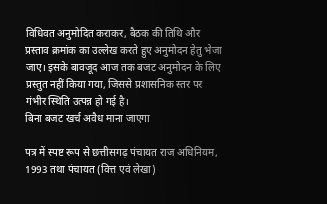विधिवत अनुमोदित कराकर, बैठक की तिथि और प्रस्ताव क्रमांक का उल्लेख करते हुए अनुमोदन हेतु भेजा जाए। इसके बावजूद आज तक बजट अनुमोदन के लिए प्रस्तुत नहीं किया गया, जिससे प्रशासनिक स्तर पर गंभीर स्थिति उत्पन्न हो गई है।
बिना बजट खर्च अवैध माना जाएगा

पत्र में स्पष्ट रूप से छत्तीसगढ़ पंचायत राज अधिनियम, 1993 तथा पंचायत (वित्त एवं लेखा)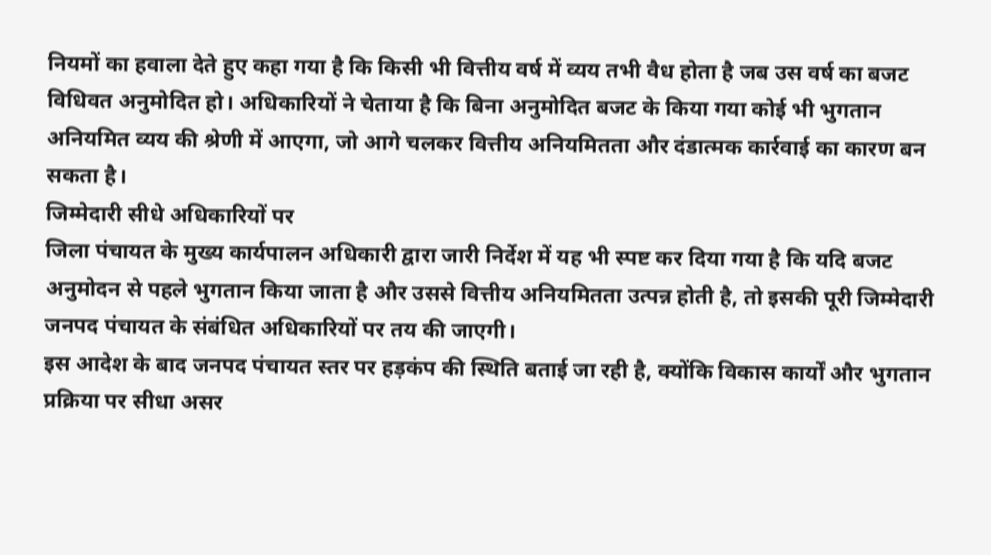नियमों का हवाला देते हुए कहा गया है कि किसी भी वित्तीय वर्ष में व्यय तभी वैध होता है जब उस वर्ष का बजट विधिवत अनुमोदित हो। अधिकारियों ने चेताया है कि बिना अनुमोदित बजट के किया गया कोई भी भुगतान अनियमित व्यय की श्रेणी में आएगा, जो आगे चलकर वित्तीय अनियमितता और दंडात्मक कार्रवाई का कारण बन सकता है।
जिम्मेदारी सीधे अधिकारियों पर
जिला पंचायत के मुख्य कार्यपालन अधिकारी द्वारा जारी निर्देश में यह भी स्पष्ट कर दिया गया है कि यदि बजट अनुमोदन से पहले भुगतान किया जाता है और उससे वित्तीय अनियमितता उत्पन्न होती है, तो इसकी पूरी जिम्मेदारी जनपद पंचायत के संबंधित अधिकारियों पर तय की जाएगी।
इस आदेश के बाद जनपद पंचायत स्तर पर हड़कंप की स्थिति बताई जा रही है, क्योंकि विकास कार्यों और भुगतान प्रक्रिया पर सीधा असर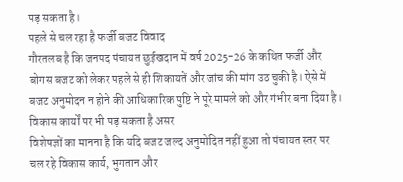पड़ सकता है।
पहले से चल रहा है फर्जी बजट विवाद
गौरतलब है कि जनपद पंचायत छुईखदान में वर्ष 2025-26 के कथित फर्जी और बोगस बजट को लेकर पहले से ही शिकायतें और जांच की मांग उठ चुकी है। ऐसे में बजट अनुमोदन न होने की आधिकारिक पुष्टि ने पूरे मामले को और गंभीर बना दिया है।
विकास कार्यों पर भी पड़ सकता है असर
विशेषज्ञों का मानना है कि यदि बजट जल्द अनुमोदित नहीं हुआ तो पंचायत स्तर पर चल रहे विकास कार्य, भुगतान और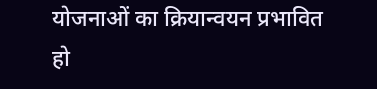योजनाओं का क्रियान्वयन प्रभावित हो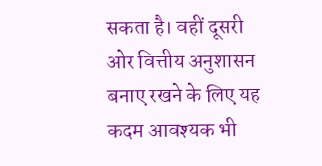सकता है। वहीं दूसरी ओर वित्तीय अनुशासन बनाए रखने के लिए यह कदम आवश्यक भी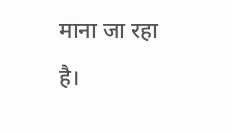माना जा रहा है।